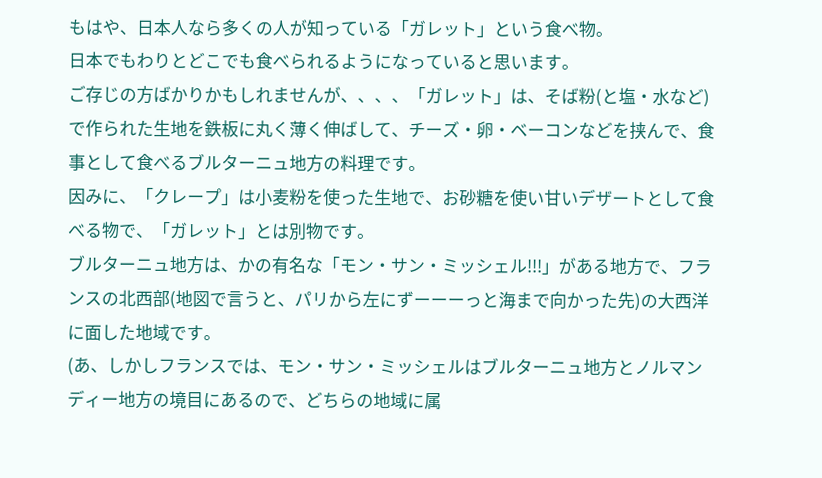もはや、日本人なら多くの人が知っている「ガレット」という食べ物。
日本でもわりとどこでも食べられるようになっていると思います。
ご存じの方ばかりかもしれませんが、、、、「ガレット」は、そば粉(と塩・水など)で作られた生地を鉄板に丸く薄く伸ばして、チーズ・卵・ベーコンなどを挟んで、食事として食べるブルターニュ地方の料理です。
因みに、「クレープ」は小麦粉を使った生地で、お砂糖を使い甘いデザートとして食べる物で、「ガレット」とは別物です。
ブルターニュ地方は、かの有名な「モン・サン・ミッシェル!!!」がある地方で、フランスの北西部(地図で言うと、パリから左にずーーーっと海まで向かった先)の大西洋に面した地域です。
(あ、しかしフランスでは、モン・サン・ミッシェルはブルターニュ地方とノルマンディー地方の境目にあるので、どちらの地域に属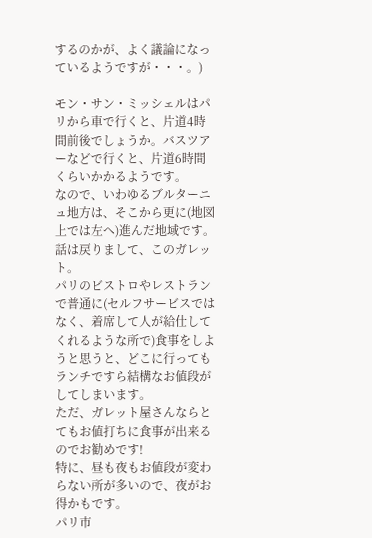するのかが、よく議論になっているようですが・・・。)

モン・サン・ミッシェルはパリから車で行くと、片道4時間前後でしょうか。バスツアーなどで行くと、片道6時間くらいかかるようです。
なので、いわゆるブルターニュ地方は、そこから更に(地図上では左へ)進んだ地域です。
話は戻りまして、このガレット。
パリのビストロやレストランで普通に(セルフサービスではなく、着席して人が給仕してくれるような所で)食事をしようと思うと、どこに行ってもランチですら結構なお値段がしてしまいます。
ただ、ガレット屋さんならとてもお値打ちに食事が出来るのでお勧めです!
特に、昼も夜もお値段が変わらない所が多いので、夜がお得かもです。
パリ市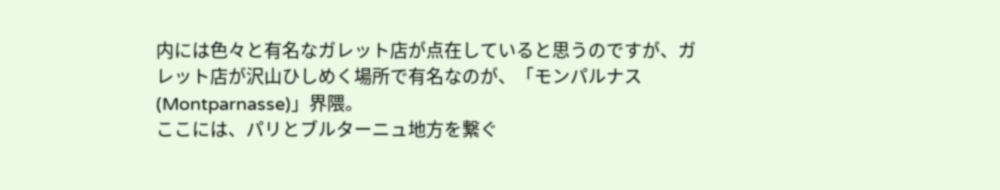内には色々と有名なガレット店が点在していると思うのですが、ガレット店が沢山ひしめく場所で有名なのが、「モンパルナス(Montparnasse)」界隈。
ここには、パリとブルターニュ地方を繋ぐ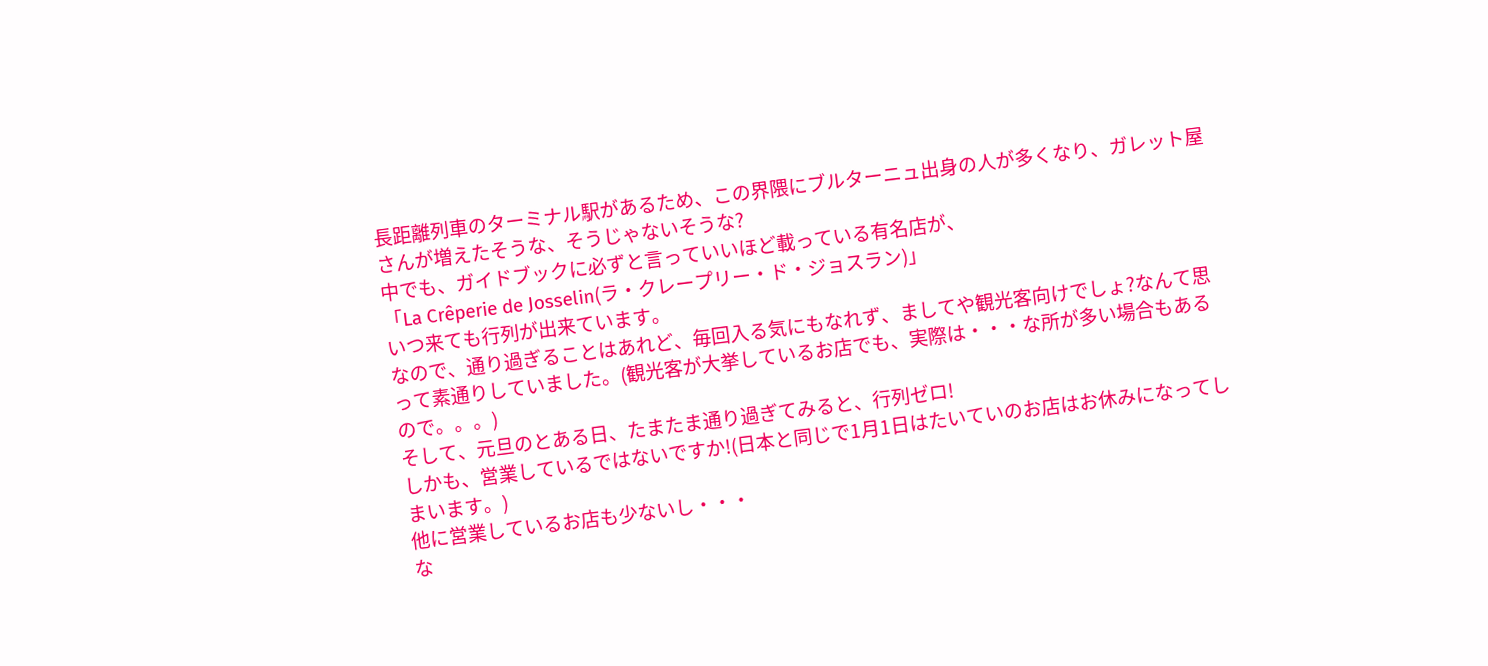長距離列車のターミナル駅があるため、この界隈にブルターニュ出身の人が多くなり、ガレット屋さんが増えたそうな、そうじゃないそうな?
中でも、ガイドブックに必ずと言っていいほど載っている有名店が、
「La Crêperie de Josselin(ラ・クレープリー・ド・ジョスラン)」
いつ来ても行列が出来ています。
なので、通り過ぎることはあれど、毎回入る気にもなれず、ましてや観光客向けでしょ?なんて思って素通りしていました。(観光客が大挙しているお店でも、実際は・・・な所が多い場合もあるので。。。)
そして、元旦のとある日、たまたま通り過ぎてみると、行列ゼロ!
しかも、営業しているではないですか!(日本と同じで1月1日はたいていのお店はお休みになってしまいます。)
他に営業しているお店も少ないし・・・
な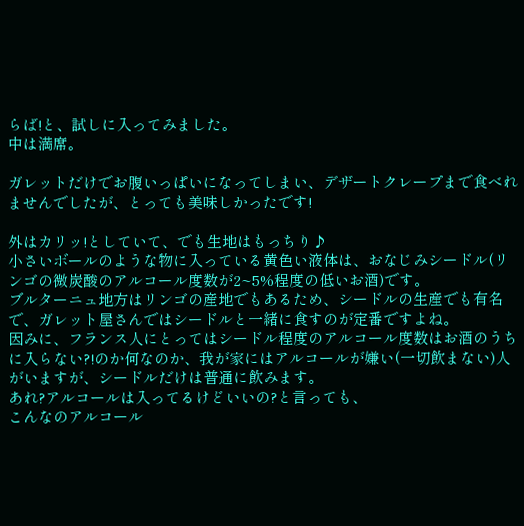らば!と、試しに入ってみました。
中は満席。

ガレットだけでお腹いっぱいになってしまい、デザートクレープまで食べれませんでしたが、とっても美味しかったです!

外はカリッ!としていて、でも生地はもっちり♪
小さいボールのような物に入っている黄色い液体は、おなじみシードル(リンゴの微炭酸のアルコール度数が2~5%程度の低いお酒)です。
ブルターニュ地方はリンゴの産地でもあるため、シードルの生産でも有名で、ガレット屋さんではシードルと一緒に食すのが定番ですよね。
因みに、フランス人にとってはシードル程度のアルコール度数はお酒のうちに入らない?!のか何なのか、我が家にはアルコールが嫌い(一切飲まない)人がいますが、シードルだけは普通に飲みます。
あれ?アルコールは入ってるけどいいの?と言っても、
こんなのアルコール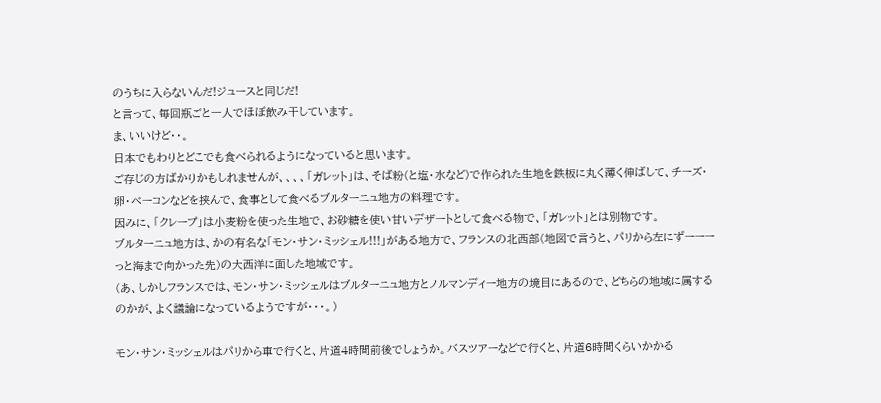のうちに入らないんだ!ジュースと同じだ!
と言って、毎回瓶ごと一人でほぼ飲み干しています。
ま、いいけど・・。
日本でもわりとどこでも食べられるようになっていると思います。
ご存じの方ばかりかもしれませんが、、、、「ガレット」は、そば粉(と塩・水など)で作られた生地を鉄板に丸く薄く伸ばして、チーズ・卵・ベーコンなどを挟んで、食事として食べるブルターニュ地方の料理です。
因みに、「クレープ」は小麦粉を使った生地で、お砂糖を使い甘いデザートとして食べる物で、「ガレット」とは別物です。
ブルターニュ地方は、かの有名な「モン・サン・ミッシェル!!!」がある地方で、フランスの北西部(地図で言うと、パリから左にずーーーっと海まで向かった先)の大西洋に面した地域です。
(あ、しかしフランスでは、モン・サン・ミッシェルはブルターニュ地方とノルマンディー地方の境目にあるので、どちらの地域に属するのかが、よく議論になっているようですが・・・。)

モン・サン・ミッシェルはパリから車で行くと、片道4時間前後でしょうか。バスツアーなどで行くと、片道6時間くらいかかる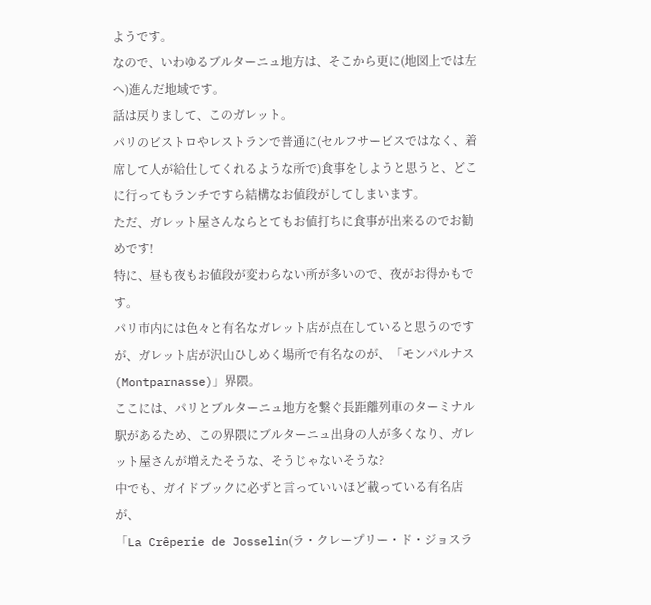ようです。
なので、いわゆるブルターニュ地方は、そこから更に(地図上では左へ)進んだ地域です。
話は戻りまして、このガレット。
パリのビストロやレストランで普通に(セルフサービスではなく、着席して人が給仕してくれるような所で)食事をしようと思うと、どこに行ってもランチですら結構なお値段がしてしまいます。
ただ、ガレット屋さんならとてもお値打ちに食事が出来るのでお勧めです!
特に、昼も夜もお値段が変わらない所が多いので、夜がお得かもです。
パリ市内には色々と有名なガレット店が点在していると思うのですが、ガレット店が沢山ひしめく場所で有名なのが、「モンパルナス(Montparnasse)」界隈。
ここには、パリとブルターニュ地方を繋ぐ長距離列車のターミナル駅があるため、この界隈にブルターニュ出身の人が多くなり、ガレット屋さんが増えたそうな、そうじゃないそうな?
中でも、ガイドブックに必ずと言っていいほど載っている有名店が、
「La Crêperie de Josselin(ラ・クレープリー・ド・ジョスラ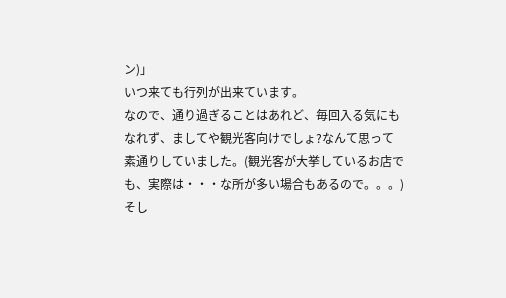ン)」
いつ来ても行列が出来ています。
なので、通り過ぎることはあれど、毎回入る気にもなれず、ましてや観光客向けでしょ?なんて思って素通りしていました。(観光客が大挙しているお店でも、実際は・・・な所が多い場合もあるので。。。)
そし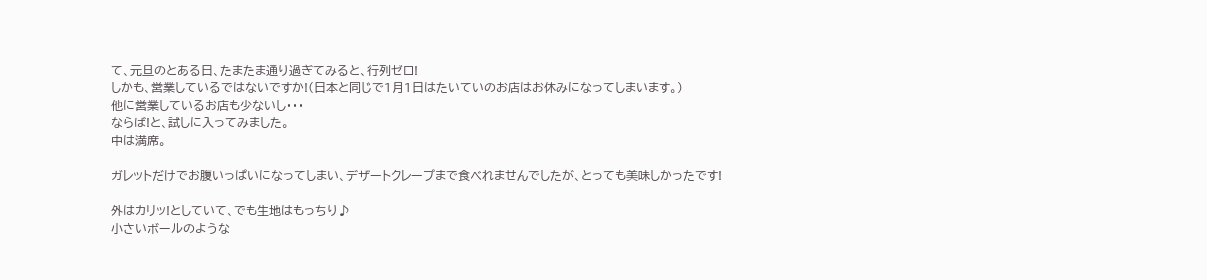て、元旦のとある日、たまたま通り過ぎてみると、行列ゼロ!
しかも、営業しているではないですか!(日本と同じで1月1日はたいていのお店はお休みになってしまいます。)
他に営業しているお店も少ないし・・・
ならば!と、試しに入ってみました。
中は満席。

ガレットだけでお腹いっぱいになってしまい、デザートクレープまで食べれませんでしたが、とっても美味しかったです!

外はカリッ!としていて、でも生地はもっちり♪
小さいボールのような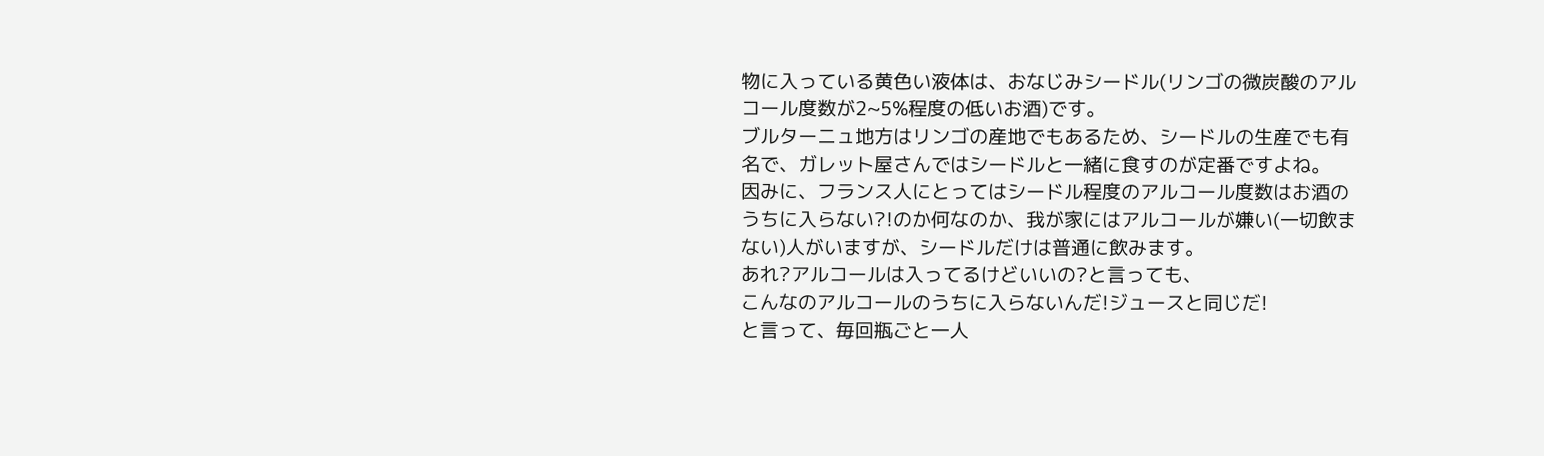物に入っている黄色い液体は、おなじみシードル(リンゴの微炭酸のアルコール度数が2~5%程度の低いお酒)です。
ブルターニュ地方はリンゴの産地でもあるため、シードルの生産でも有名で、ガレット屋さんではシードルと一緒に食すのが定番ですよね。
因みに、フランス人にとってはシードル程度のアルコール度数はお酒のうちに入らない?!のか何なのか、我が家にはアルコールが嫌い(一切飲まない)人がいますが、シードルだけは普通に飲みます。
あれ?アルコールは入ってるけどいいの?と言っても、
こんなのアルコールのうちに入らないんだ!ジュースと同じだ!
と言って、毎回瓶ごと一人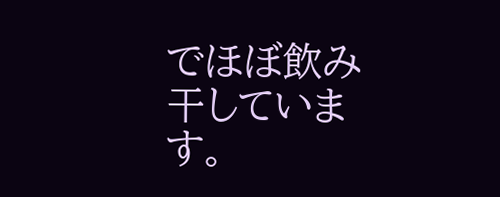でほぼ飲み干しています。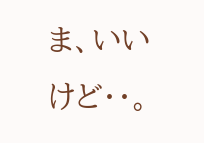ま、いいけど・・。